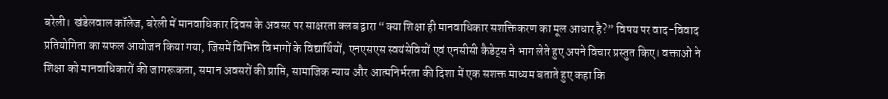बरेली। खंडेलवाल कॉलेज, बरेली में मानवाधिकार दिवस के अवसर पर साक्षरता क्लब द्वारा “क्या शिक्षा ही मानवाधिकार सशक्तिकरण का मूल आधार है?” विषय पर वाद-विवाद प्रतियोगिता का सफल आयोजन किया गया, जिसमें विभिन्न विभागों के विद्यार्थियों, एनएसएस स्वयंसेवियों एवं एनसीसी कैडेट्स ने भाग लेते हुए अपने विचार प्रस्तुत किए। वक्ताओं ने शिक्षा को मानवाधिकारों की जागरूकता, समान अवसरों की प्राप्ति, सामाजिक न्याय और आत्मनिर्भरता की दिशा में एक सशक्त माध्यम बताते हुए कहा कि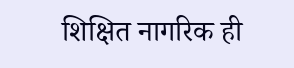शिक्षित नागरिक ही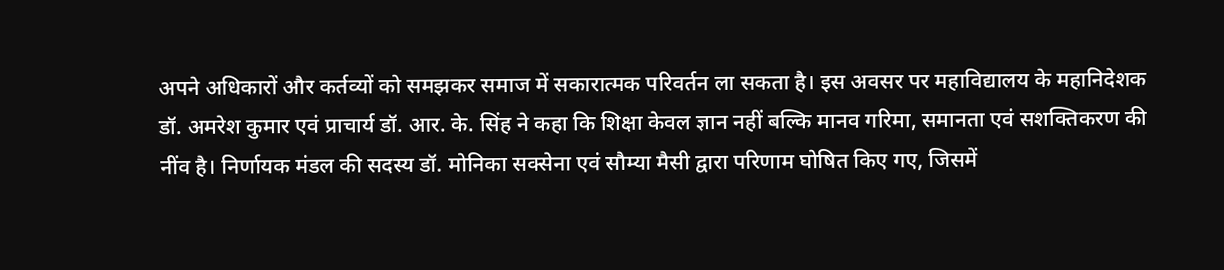अपने अधिकारों और कर्तव्यों को समझकर समाज में सकारात्मक परिवर्तन ला सकता है। इस अवसर पर महाविद्यालय के महानिदेशक डॉ. अमरेश कुमार एवं प्राचार्य डॉ. आर. के. सिंह ने कहा कि शिक्षा केवल ज्ञान नहीं बल्कि मानव गरिमा, समानता एवं सशक्तिकरण की नींव है। निर्णायक मंडल की सदस्य डॉ. मोनिका सक्सेना एवं सौम्या मैसी द्वारा परिणाम घोषित किए गए, जिसमें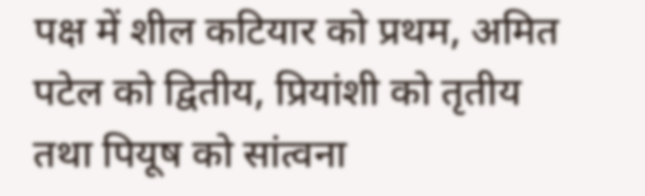पक्ष में शील कटियार को प्रथम, अमित पटेल को द्वितीय, प्रियांशी को तृतीय तथा पियूष को सांत्वना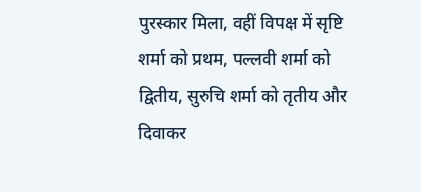पुरस्कार मिला, वहीं विपक्ष में सृष्टि शर्मा को प्रथम, पल्लवी शर्मा को द्वितीय, सुरुचि शर्मा को तृतीय और दिवाकर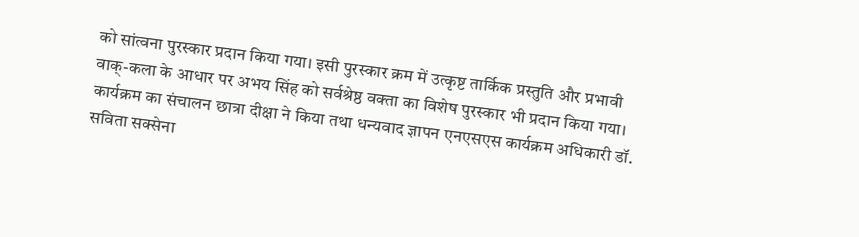को सांत्वना पुरस्कार प्रदान किया गया। इसी पुरस्कार क्रम में उत्कृष्ट तार्किक प्रस्तुति और प्रभावी वाक्-कला के आधार पर अभय सिंह को सर्वश्रेष्ठ वक्ता का विशेष पुरस्कार भी प्रदान किया गया। कार्यक्रम का संचालन छात्रा दीक्षा ने किया तथा धन्यवाद ज्ञापन एनएसएस कार्यक्रम अधिकारी डॉ. सविता सक्सेना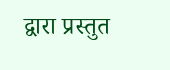द्वारा प्रस्तुत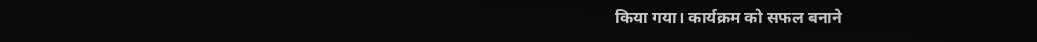किया गया। कार्यक्रम को सफल बनाने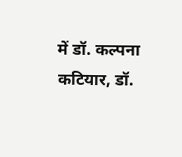में डॉ. कल्पना कटियार, डॉ.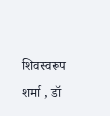शिवस्वरूप शर्मा , डॉ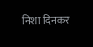निशा दिनकर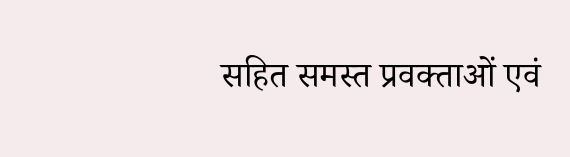सहित समस्त प्रवक्ताओं एवं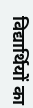विद्यार्थियों का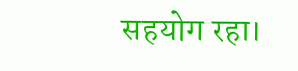सहयोग रहा।